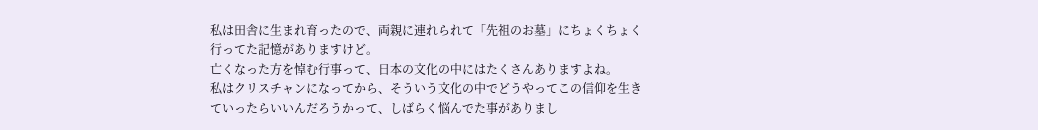私は田舎に生まれ育ったので、両親に連れられて「先祖のお墓」にちょくちょく行ってた記憶がありますけど。
亡くなった方を悼む行事って、日本の文化の中にはたくさんありますよね。
私はクリスチャンになってから、そういう文化の中でどうやってこの信仰を生きていったらいいんだろうかって、しばらく悩んでた事がありまし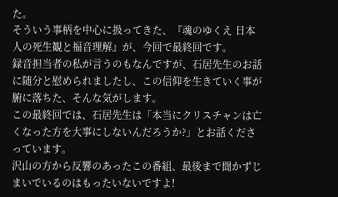た。
そういう事柄を中心に扱ってきた、『魂のゆくえ 日本人の死生観と福音理解』が、今回で最終回です。
録音担当者の私が言うのもなんですが、石居先生のお話に随分と慰められましたし、この信仰を生きていく事が腑に落ちた、そんな気がします。
この最終回では、石居先生は「本当にクリスチャンは亡くなった方を大事にしないんだろうか?」とお話くださっています。
沢山の方から反響のあったこの番組、最後まで聞かずじまいでいるのはもったいないですよ!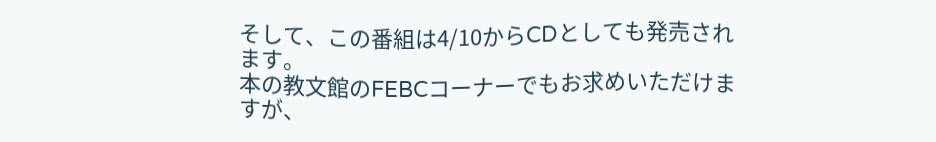そして、この番組は4/10からCDとしても発売されます。
本の教文館のFEBCコーナーでもお求めいただけますが、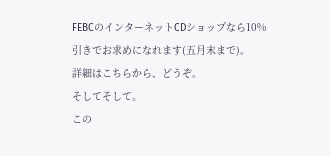FEBCのインターネットCDショップなら10%引きでお求めになれます(五月末まで)。
詳細はこちらから、どうぞ。
そしてそして。
この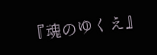『魂のゆくえ』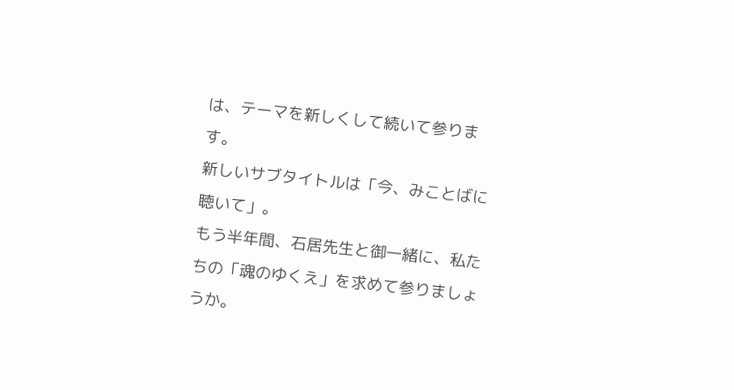は、テーマを新しくして続いて参ります。
新しいサブタイトルは「今、みことばに聴いて」。
もう半年間、石居先生と御一緒に、私たちの「魂のゆくえ」を求めて参りましょうか。